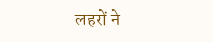लहरों ने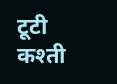टूटी कश्ती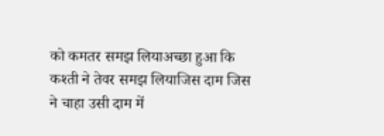को कमतर समझ लियाअच्छा हुआ कि कश्ती ने तेवर समझ लियाजिस दाम जिस ने चाहा उसी दाम में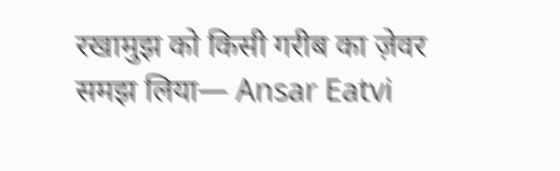रखामुझ को किसी गरीब का ज़ेवर समझ लिया— Ansar Eatvi